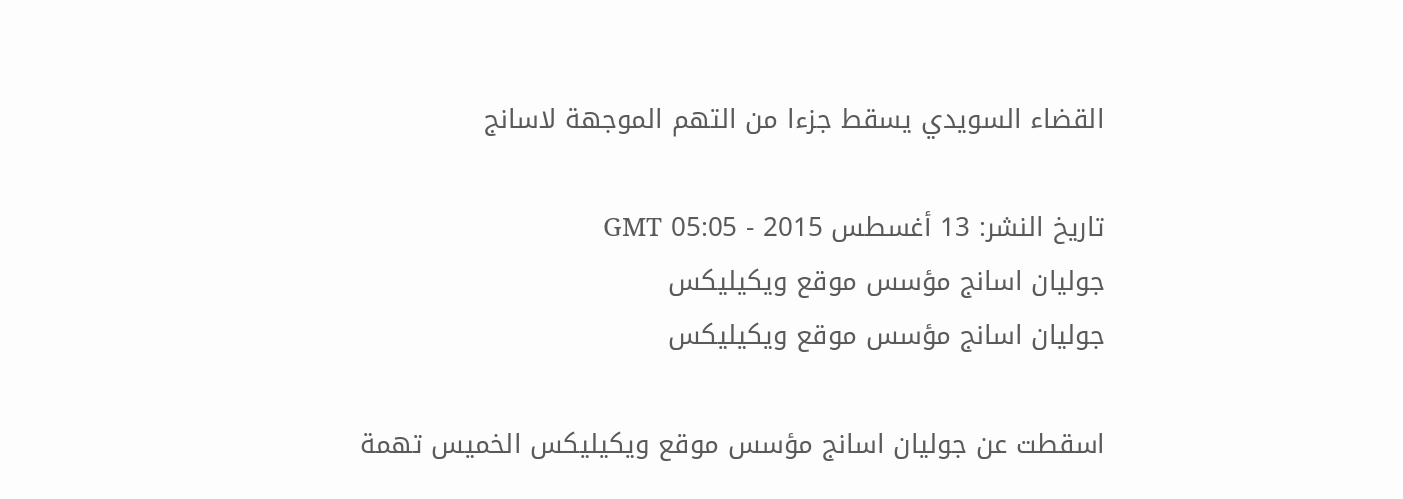القضاء السويدي يسقط جزءا من التهم الموجهة لاسانج

تاريخ النشر: 13 أغسطس 2015 - 05:05 GMT
جوليان اسانج مؤسس موقع ويكيليكس
جوليان اسانج مؤسس موقع ويكيليكس

اسقطت عن جوليان اسانج مؤسس موقع ويكيليكس الخميس تهمة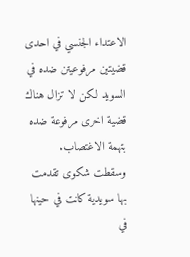الاعتداء الجنسي في احدى قضيتين مرفوعيتن ضده في السويد لكن لا تزال هناك قضية اخرى مرفوعة ضده بتهمة الاغتصاب.
وسقطت شكوى تقدمت بها سويدية كانت في حينها في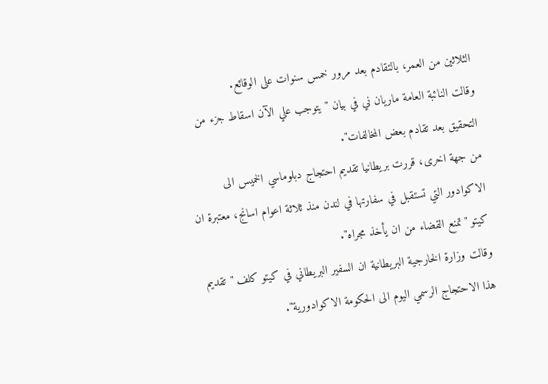الثلاثين من العمر، بالتقادم بعد مرور خمس سنوات على الوقائع.
وقالت النائبة العامة ماريان ني في بيان "يتوجب علي الآن اسقاط جزء من التحقيق بعد تقادم بعض المخالفات".
من جهة اخرى، قررت بريطانيا تقديم احتجاج دبلوماسي الخميس الى الاكوادور التي تستقبل في سفارتها في لندن منذ ثلاثة اعوام اسانج، معتبرة ان كيتو "تمنع القضاء من ان يأخذ مجراه".
وقالت وزارة الخارجية البريطانية ان السفير البريطاني في كيتو كلف "تقديم هذا الاحتجاج الرسمي اليوم الى الحكومة الاكوادورية".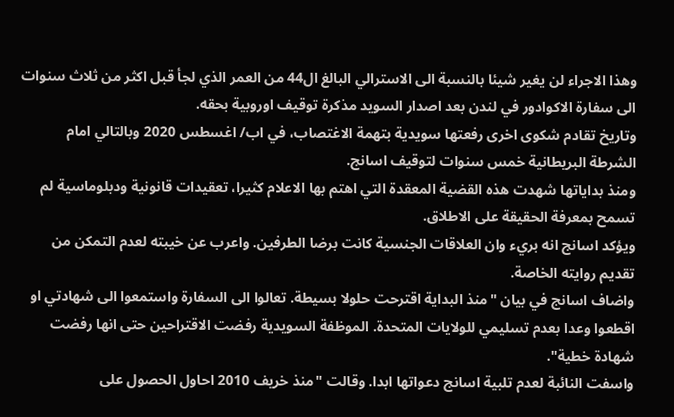وهذا الاجراء لن يغير شيئا بالنسبة الى الاسترالي البالغ ال44 من العمر الذي لجأ قبل اكثر من ثلاث سنوات الى سفارة الاكوادور في لندن بعد اصدار السويد مذكرة توقيف اوروبية بحقه.
وتاريخ تقادم شكوى اخرى رفعتها سويدية بتهمة الاغتصاب، في اب/ اغسطس 2020 وبالتالي امام الشرطة البريطانية خمس سنوات لتوقيف اسانج.
ومنذ بداياتها شهدت هذه القضية المعقدة التي اهتم بها الاعلام كثيرا، تعقيدات قانونية ودبلوماسية لم تسمح بمعرفة الحقيقة على الاطلاق.
ويؤكد اسانج انه بريء وان العلاقات الجنسية كانت برضا الطرفين. واعرب عن خيبته لعدم التمكن من تقديم روايته الخاصة.
واضاف اسانج في بيان "منذ البداية اقترحت حلولا بسيطة. تعالوا الى السفارة واستمعوا الى شهادتي او اقطعوا وعدا بعدم تسليمي للولايات المتحدة. الموظفة السويدية رفضت الاقتراحين حتى انها رفضت شهادة خطية".
واسفت النائبة لعدم تلبية اسانج دعواتها ابدا. وقالت "منذ خريف 2010 احاول الحصول على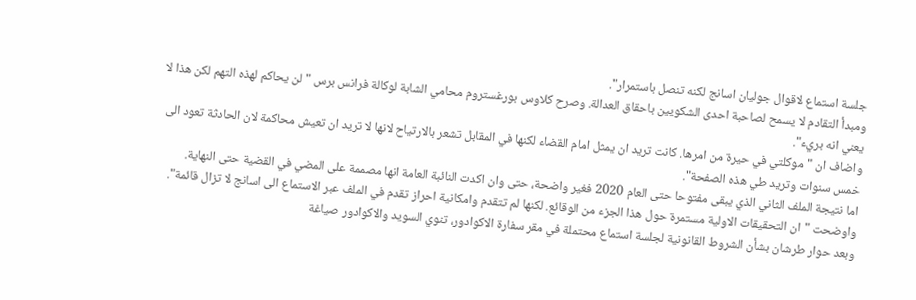جلسة استماع لاقوال جوليان اسانج لكنه تنصل باستمرار".
ومبدأ التقادم لا يسمح لصاحبة احدى الشكويين باحقاق العدالة. وصرح كلاوس بورغستروم محامي الشابة لوكالة فرانس برس "لن يحاكم لهذه التهم لكن هذا لا يعني انه بريء".
واضاف ان "موكلتي في حيرة من امرها. كانت تريد ان يمثل امام القضاء لكنها في المقابل تشعر بالارتياح لانها لا تريد ان تعيش محاكمة لان الحادثة تعود الى خمس سنوات وتريد طي هذه الصفحة".
اما نتيجة الملف الثاني الذي يبقى مفتوحا حتى العام 2020 فغير واضحة، حتى وان اكدت النائبة العامة انها مصممة على المضي في القضية حتى النهاية.
واوضحت "ان التحقيقات الاولية مستمرة حول هذا الجزء من الوقائع. لكنها لم تتقدم وامكانية احراز تقدم في الملف عبر الاستماع الى اسانج لا تزال قائمة".
وبعد حوار طرشان بشأن الشروط القانونية لجلسة استماع محتملة في مقر سفارة الاكوادور، تنوي السويد والاكوادور صياغة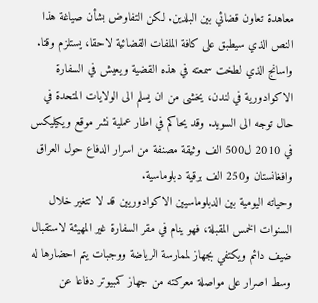معاهدة تعاون قضائي بين البلدين. لكن التفاوض بشأن صياغة هذا النص الذي سيطبق على كافة الملفات القضائية لاحقا، يستلزم وقتا.
واسانج الذي لطخت سمعته في هذه القضية ويعيش في السفارة الاكوادورية في لندن، يخشى من ان يسلم الى الولايات المتحدة في حال توجه الى السويد. وقد يحاكم في اطار عملية نشر موقع ويكيليكس في 2010 ل500 الف وثيقة مصنفة من اسرار الدفاع حول العراق وافغانستان و250 الف برقية دبلوماسية.
وحياته اليومية بين الدبلوماسيين الاكوادوريين قد لا تتغير خلال السنوات الخمس المقبلة، فهو ينام في مقر السفارة غير المهيئة لاستقبال ضيف دائم ويكتفي بجهاز لممارسة الرياضة ووجبات يتم احضارها له وسط اصرار على مواصلة معركته من جهاز كمبيوتر دفاعا عن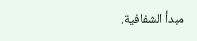مبدأ الشفافية.